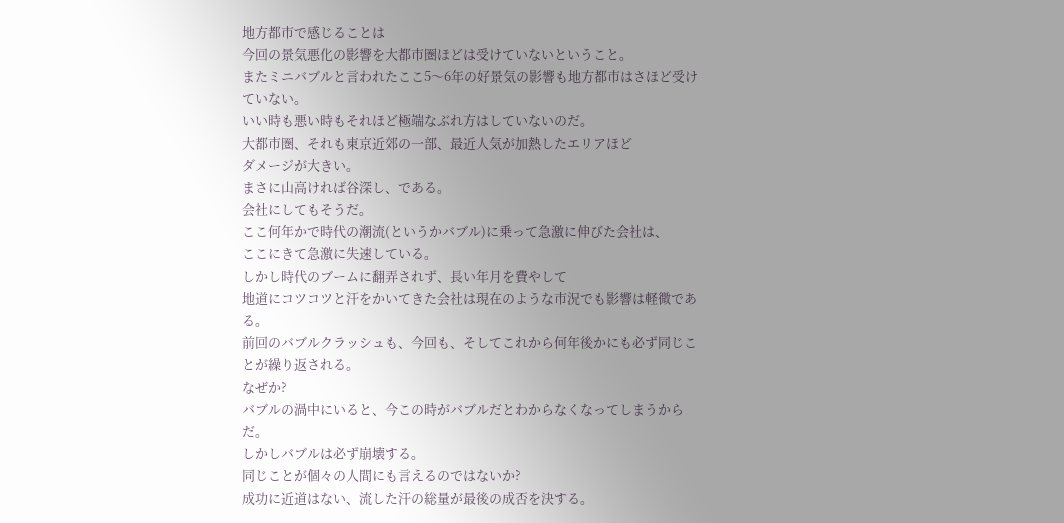地方都市で感じることは
今回の景気悪化の影響を大都市圏ほどは受けていないということ。
またミニバブルと言われたここ5〜6年の好景気の影響も地方都市はさほど受けていない。
いい時も悪い時もそれほど極端なぶれ方はしていないのだ。
大都市圏、それも東京近郊の一部、最近人気が加熱したエリアほど
ダメージが大きい。
まさに山高ければ谷深し、である。
会社にしてもそうだ。
ここ何年かで時代の潮流(というかバブル)に乗って急激に伸びた会社は、
ここにきて急激に失速している。
しかし時代のブームに翻弄されず、長い年月を費やして
地道にコツコツと汗をかいてきた会社は現在のような市況でも影響は軽微である。
前回のバブルクラッシュも、今回も、そしてこれから何年後かにも必ず同じことが繰り返される。
なぜか?
バブルの渦中にいると、今この時がバブルだとわからなくなってしまうからだ。
しかしバブルは必ず崩壊する。
同じことが個々の人間にも言えるのではないか?
成功に近道はない、流した汗の総量が最後の成否を決する。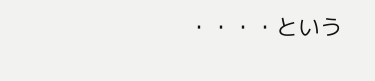・・・・という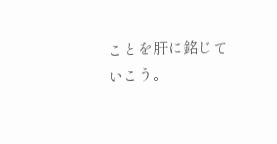ことを肝に銘じていこう。